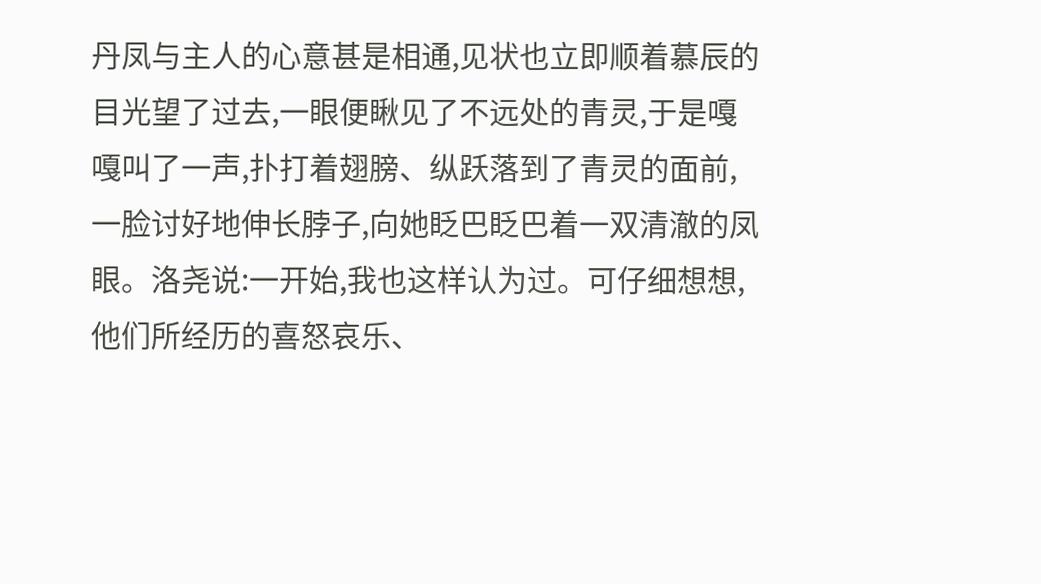丹凤与主人的心意甚是相通,见状也立即顺着慕辰的目光望了过去,一眼便瞅见了不远处的青灵,于是嘎嘎叫了一声,扑打着翅膀、纵跃落到了青灵的面前,一脸讨好地伸长脖子,向她眨巴眨巴着一双清澈的凤眼。洛尧说:一开始,我也这样认为过。可仔细想想,他们所经历的喜怒哀乐、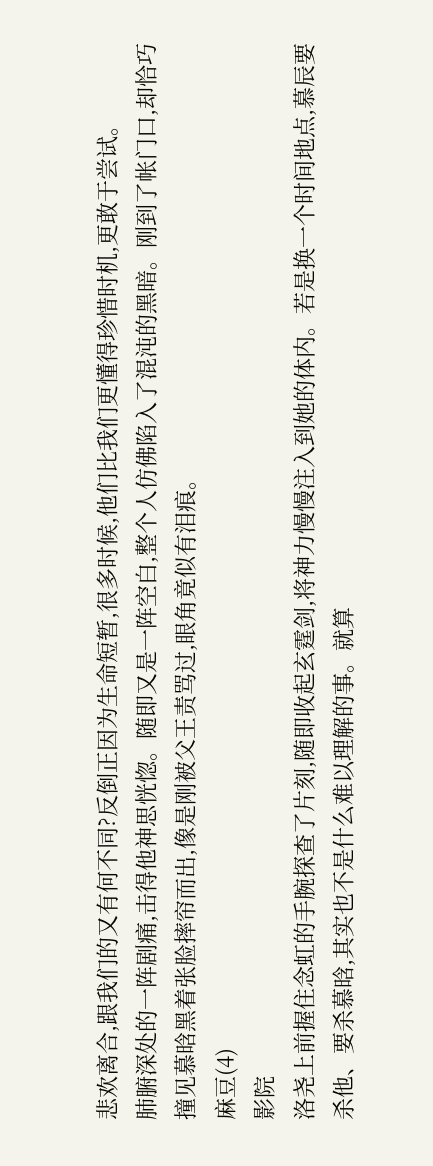悲欢离合,跟我们的又有何不同?反倒正因为生命短暂,很多时候,他们比我们更懂得珍惜时机,更敢于尝试。
肺腑深处的一阵剧痛,击得他神思恍惚。随即又是一阵空白,整个人仿佛陷入了混沌的黑暗。刚到了帐门口,却恰巧撞见慕晗黑着张脸摔帘而出,像是刚被父王责骂过,眼角竟似有泪痕。
麻豆(4)
影院
洛尧上前握住念虹的手腕探查了片刻,随即收起玄霆剑,将神力慢慢注入到她的体内。若是换一个时间地点,慕辰要杀他、要杀慕晗,其实也不是什么难以理解的事。就算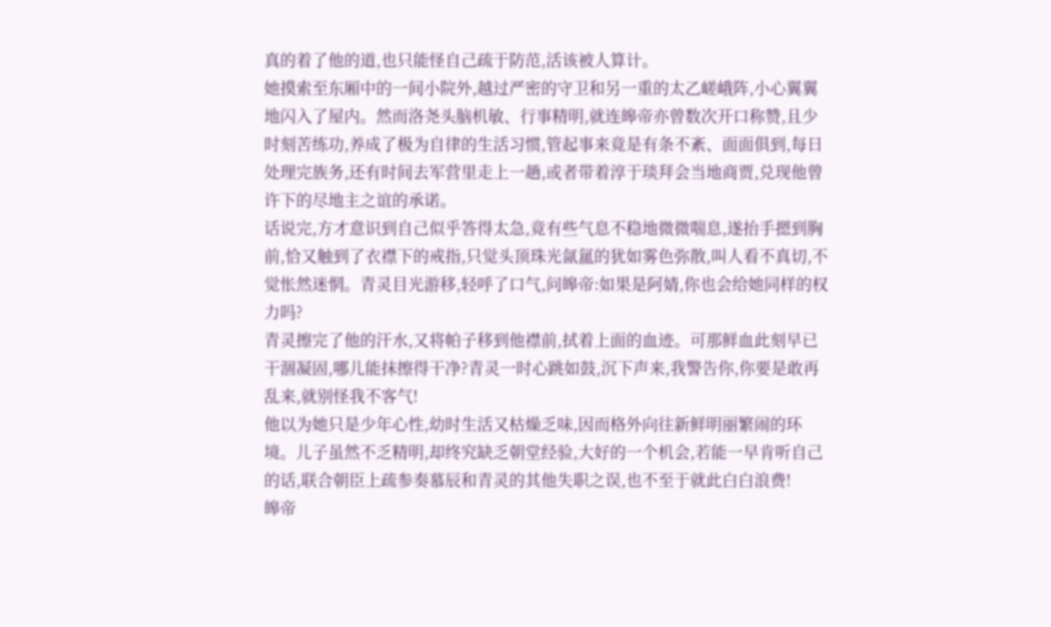真的着了他的道,也只能怪自己疏于防范,活该被人算计。
她摸索至东厢中的一间小院外,越过严密的守卫和另一重的太乙嵯峨阵,小心翼翼地闪入了屋内。然而洛尧头脑机敏、行事精明,就连皞帝亦曾数次开口称赞,且少时刻苦练功,养成了极为自律的生活习惯,管起事来竟是有条不紊、面面俱到,每日处理完族务,还有时间去军营里走上一趟,或者带着淳于琰拜会当地商贾,兑现他曾许下的尽地主之谊的承诺。
话说完,方才意识到自己似乎答得太急,竟有些气息不稳地微微喘息,遂抬手摁到胸前,恰又触到了衣襟下的戒指,只觉头顶珠光氤氲的犹如雾色弥散,叫人看不真切,不觉怅然迷惘。青灵目光游移,轻呼了口气,问皞帝:如果是阿婧,你也会给她同样的权力吗?
青灵擦完了他的汗水,又将帕子移到他襟前,拭着上面的血迹。可那鲜血此刻早已干涸凝固,哪儿能抹擦得干净?青灵一时心跳如鼓,沉下声来,我警告你,你要是敢再乱来,就别怪我不客气!
他以为她只是少年心性,幼时生活又枯燥乏味,因而格外向往新鲜明丽繁闹的环境。儿子虽然不乏精明,却终究缺乏朝堂经验,大好的一个机会,若能一早肯听自己的话,联合朝臣上疏参奏慕辰和青灵的其他失职之误,也不至于就此白白浪费!
皞帝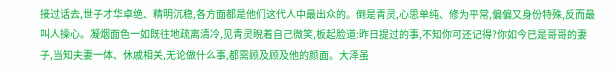接过话去,世子才华卓绝、精明沉稳,各方面都是他们这代人中最出众的。倒是青灵,心思单纯、修为平常,偏偏又身份特殊,反而最叫人操心。凝烟面色一如既往地疏离清冷,见青灵睨着自己微笑,板起脸道:昨日提过的事,不知你可还记得?你如今已是哥哥的妻子,当知夫妻一体、休戚相关,无论做什么事,都需顾及顾及他的颜面。大泽虽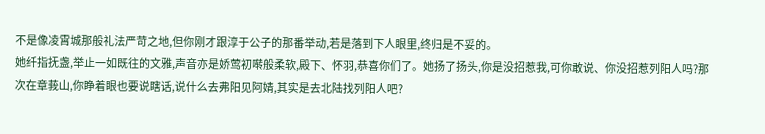不是像凌霄城那般礼法严苛之地,但你刚才跟淳于公子的那番举动,若是落到下人眼里,终归是不妥的。
她纤指抚盏,举止一如既往的文雅,声音亦是娇莺初啭般柔软,殿下、怀羽,恭喜你们了。她扬了扬头,你是没招惹我,可你敢说、你没招惹列阳人吗?那次在章莪山,你睁着眼也要说瞎话,说什么去弗阳见阿婧,其实是去北陆找列阳人吧?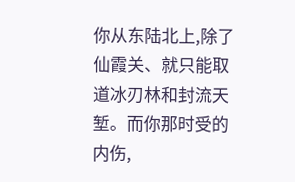你从东陆北上,除了仙霞关、就只能取道冰刃林和封流天堑。而你那时受的内伤,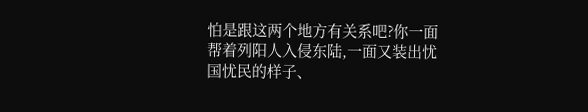怕是跟这两个地方有关系吧?你一面帮着列阳人入侵东陆,一面又装出忧国忧民的样子、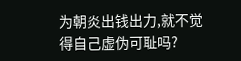为朝炎出钱出力,就不觉得自己虚伪可耻吗?